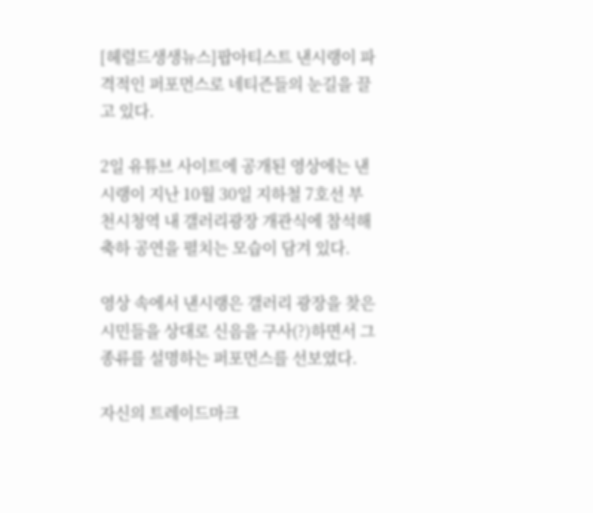[헤럴드생생뉴스]팝아티스트 낸시랭이 파격적인 퍼포먼스로 네티즌들의 눈길을 끌고 있다.

2일 유튜브 사이트에 공개된 영상에는 낸시랭이 지난 10월 30일 지하철 7호선 부천시청역 내 갤러리광장 개관식에 참석해 축하 공연을 펼치는 모습이 담겨 있다.

영상 속에서 낸시랭은 갤러리 광장을 찾은 시민들을 상대로 신음을 구사(?)하면서 그 종류를 설명하는 퍼포먼스를 선보였다.

자신의 트레이드마크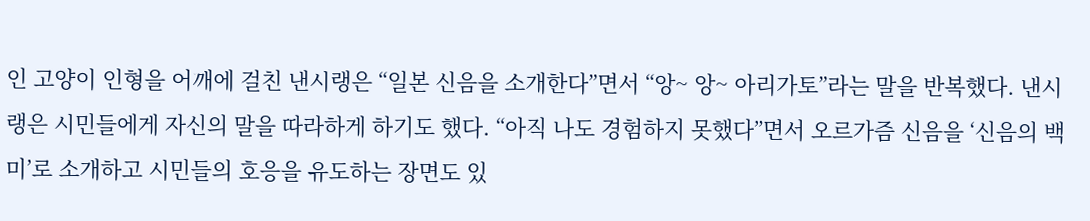인 고양이 인형을 어깨에 걸친 낸시랭은 “일본 신음을 소개한다”면서 “앙~ 앙~ 아리가토”라는 말을 반복했다. 낸시랭은 시민들에게 자신의 말을 따라하게 하기도 했다. “아직 나도 경험하지 못했다”면서 오르가즘 신음을 ‘신음의 백미’로 소개하고 시민들의 호응을 유도하는 장면도 있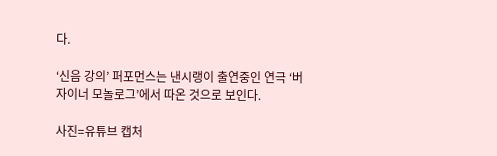다.

‘신음 강의’ 퍼포먼스는 낸시랭이 출연중인 연극 ‘버자이너 모놀로그’에서 따온 것으로 보인다.

사진=유튜브 캡처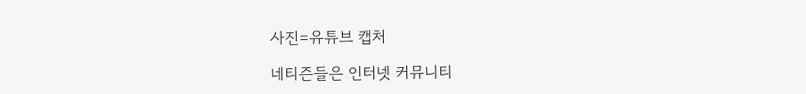사진=유튜브 캡처

네티즌들은 인터넷 커뮤니티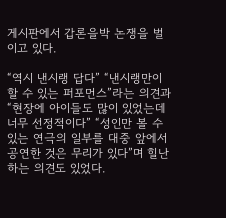게시판에서 갑론을박 논쟁을 벌이고 있다.

“역시 낸시랭 답다” “낸시랭만이 할 수 있는 퍼포먼스”라는 의견과 “현장에 아이들도 많이 있었는데 너무 선정적이다” “성인만 볼 수 있는 연극의 일부를 대중 앞에서 공연한 것은 무리가 있다”며 힐난하는 의견도 있었다.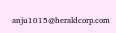anju1015@heraldcorp.com